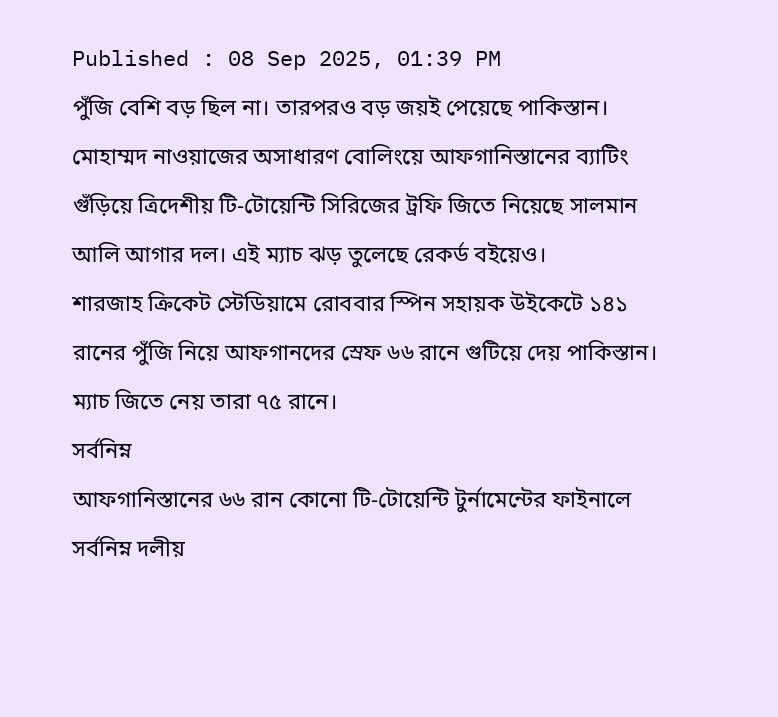Published : 08 Sep 2025, 01:39 PM
পুঁজি বেশি বড় ছিল না। তারপরও বড় জয়ই পেয়েছে পাকিস্তান। মোহাম্মদ নাওয়াজের অসাধারণ বোলিংয়ে আফগানিস্তানের ব্যাটিং গুঁড়িয়ে ত্রিদেশীয় টি-টোয়েন্টি সিরিজের ট্রফি জিতে নিয়েছে সালমান আলি আগার দল। এই ম্যাচ ঝড় তুলেছে রেকর্ড বইয়েও।
শারজাহ ক্রিকেট স্টেডিয়ামে রোববার স্পিন সহায়ক উইকেটে ১৪১ রানের পুঁজি নিয়ে আফগানদের স্রেফ ৬৬ রানে গুটিয়ে দেয় পাকিস্তান। ম্যাচ জিতে নেয় তারা ৭৫ রানে।
সর্বনিম্ন
আফগানিস্তানের ৬৬ রান কোনো টি-টোয়েন্টি টুর্নামেন্টের ফাইনালে সর্বনিম্ন দলীয়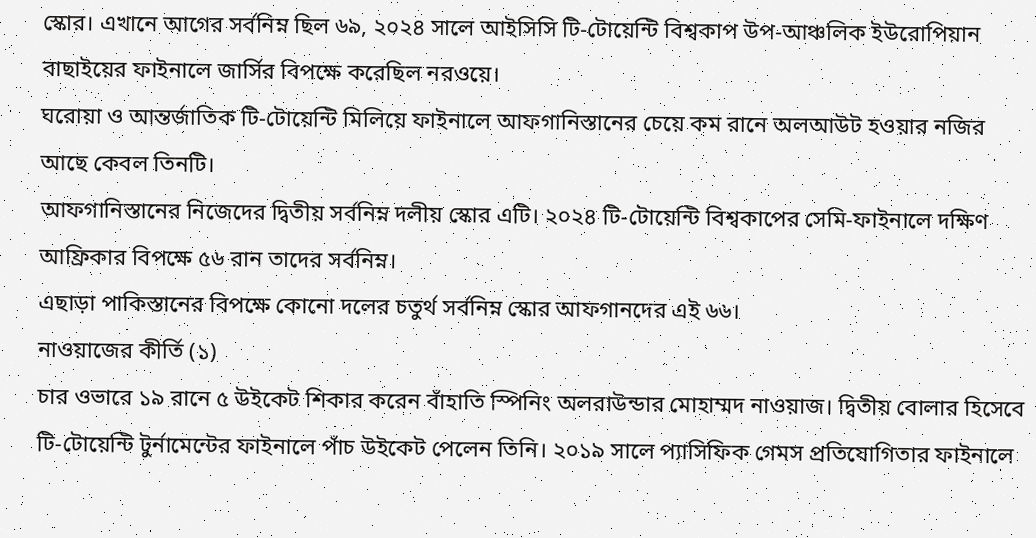স্কোর। এখানে আগের সর্বনিম্ন ছিল ৬৯, ২০২৪ সালে আইসিসি টি-টোয়েন্টি বিশ্বকাপ উপ-আঞ্চলিক ইউরোপিয়ান বাছাইয়ের ফাইনালে জার্সির বিপক্ষে করেছিল নরওয়ে।
ঘরোয়া ও আন্তর্জাতিক টি-টোয়েন্টি মিলিয়ে ফাইনালে আফগানিস্তানের চেয়ে কম রানে অলআউট হওয়ার নজির আছে কেবল তিনটি।
আফগানিস্তানের নিজেদের দ্বিতীয় সর্বনিম্ন দলীয় স্কোর এটি। ২০২৪ টি-টোয়েন্টি বিশ্বকাপের সেমি-ফাইনালে দক্ষিণ আফ্রিকার বিপক্ষে ৫৬ রান তাদের সর্বনিম্ন।
এছাড়া পাকিস্তানের বিপক্ষে কোনো দলের চতুর্থ সর্বনিম্ন স্কোর আফগানদের এই ৬৬।
নাওয়াজের কীর্তি (১)
চার ওভারে ১৯ রানে ৫ উইকেট শিকার করেন বাঁহাতি স্পিনিং অলরাউন্ডার মোহাম্মদ নাওয়াজ। দ্বিতীয় বোলার হিসেবে টি-টোয়েন্টি টুর্নামেন্টের ফাইনালে পাঁচ উইকেট পেলেন তিনি। ২০১৯ সালে প্যাসিফিক গেমস প্রতিযোগিতার ফাইনালে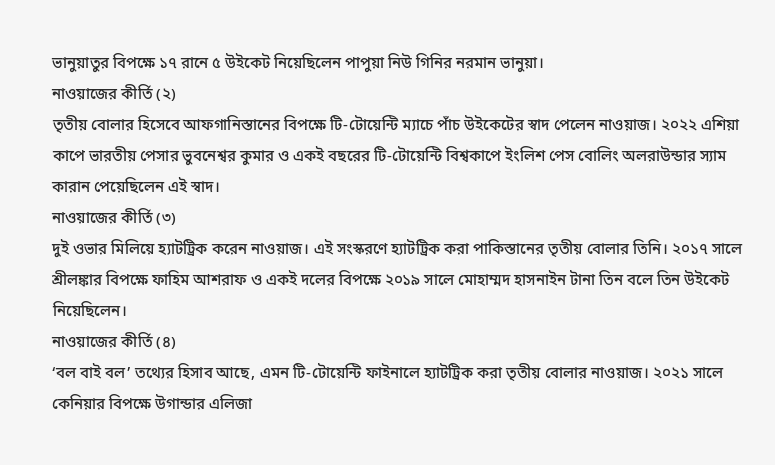ভানুয়াতুর বিপক্ষে ১৭ রানে ৫ উইকেট নিয়েছিলেন পাপুয়া নিউ গিনির নরমান ভানুয়া।
নাওয়াজের কীর্তি (২)
তৃতীয় বোলার হিসেবে আফগানিস্তানের বিপক্ষে টি-টোয়েন্টি ম্যাচে পাঁচ উইকেটের স্বাদ পেলেন নাওয়াজ। ২০২২ এশিয়া কাপে ভারতীয় পেসার ভুবনেশ্বর কুমার ও একই বছরের টি-টোয়েন্টি বিশ্বকাপে ইংলিশ পেস বোলিং অলরাউন্ডার স্যাম কারান পেয়েছিলেন এই স্বাদ।
নাওয়াজের কীর্তি (৩)
দুই ওভার মিলিয়ে হ্যাটট্রিক করেন নাওয়াজ। এই সংস্করণে হ্যাটট্রিক করা পাকিস্তানের তৃতীয় বোলার তিনি। ২০১৭ সালে শ্রীলঙ্কার বিপক্ষে ফাহিম আশরাফ ও একই দলের বিপক্ষে ২০১৯ সালে মোহাম্মদ হাসনাইন টানা তিন বলে তিন উইকেট নিয়েছিলেন।
নাওয়াজের কীর্তি (৪)
‘বল বাই বল’ তথ্যের হিসাব আছে, এমন টি-টোয়েন্টি ফাইনালে হ্যাটট্রিক করা তৃতীয় বোলার নাওয়াজ। ২০২১ সালে কেনিয়ার বিপক্ষে উগান্ডার এলিজা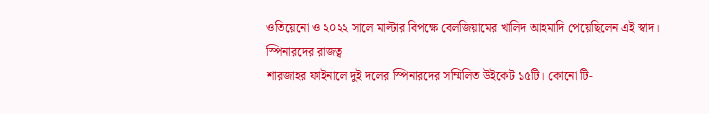ওতিয়েনো ও ২০২২ সালে মাল্টার বিপক্ষে বেলজিয়ামের খালিদ আহমাদি পেয়েছিলেন এই স্বাদ।
স্পিনারদের রাজত্ব
শারজাহর ফাইনালে দুই দলের স্পিনারদের সম্মিলিত উইকেট ১৫টি। কোনো টি-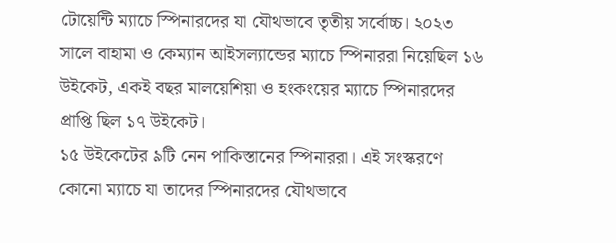টোয়েন্টি ম্যাচে স্পিনারদের যা যৌথভাবে তৃতীয় সর্বোচ্চ। ২০২৩ সালে বাহামা ও কেম্যান আইসল্যান্ডের ম্যাচে স্পিনাররা নিয়েছিল ১৬ উইকেট, একই বছর মালয়েশিয়া ও হংকংয়ের ম্যাচে স্পিনারদের প্রাপ্তি ছিল ১৭ উইকেট।
১৫ উইকেটের ৯টি নেন পাকিস্তানের স্পিনাররা। এই সংস্করণে কোনো ম্যাচে যা তাদের স্পিনারদের যৌথভাবে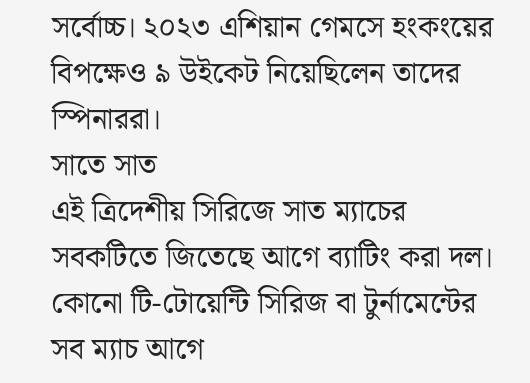সর্বোচ্চ। ২০২৩ এশিয়ান গেমসে হংকংয়ের বিপক্ষেও ৯ উইকেট নিয়েছিলেন তাদের স্পিনাররা।
সাতে সাত
এই ত্রিদেশীয় সিরিজে সাত ম্যাচের সবকটিতে জিতেছে আগে ব্যাটিং করা দল। কোনো টি-টোয়েন্টি সিরিজ বা টুর্নামেন্টের সব ম্যাচ আগে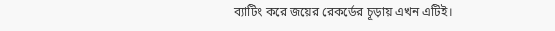ব্যাটিং করে জয়ের রেকর্ডের চূড়ায় এখন এটিই।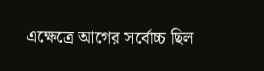এক্ষেত্রে আগের সর্বোচ্চ ছিল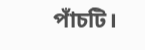পাঁচটি।